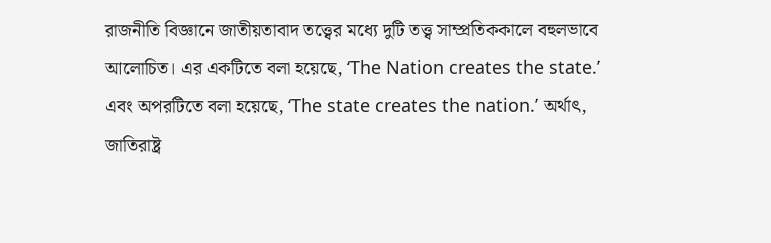রাজনীতি বিজ্ঞানে জাতীয়তাবাদ তত্ত্বের মধ্যে দুটি তত্ত্ব সাম্প্রতিককালে বহুলভাবে আলোচিত। এর একটিতে বলা হয়েছে, ‘The Nation creates the state.’ এবং অপরটিতে বলা হয়েছে, ‘The state creates the nation.’ অর্থাৎ, জাতিরাষ্ট্র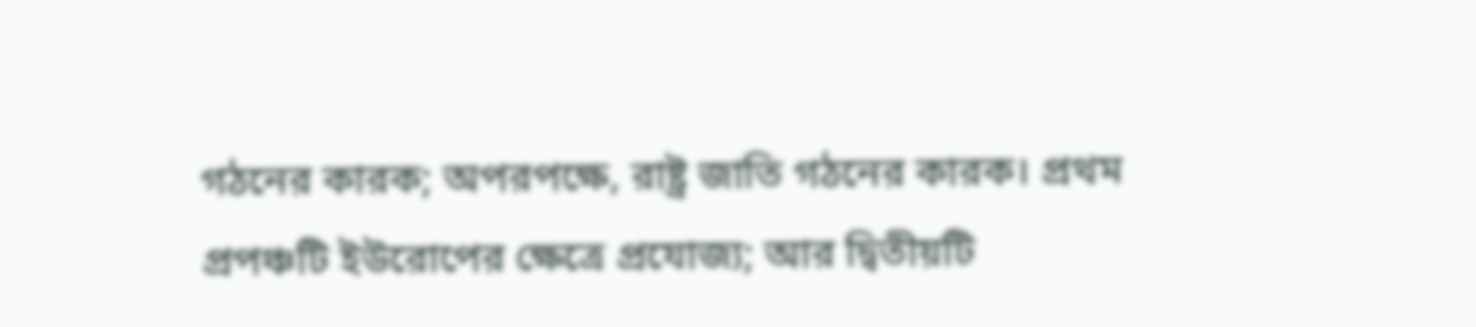গঠনের কারক; অপরপক্ষে, রাষ্ট্র জাতি গঠনের কারক। প্রথম প্রপঞ্চটি ইউরোপের ক্ষেত্রে প্রযোজ্য; আর দ্বিতীয়টি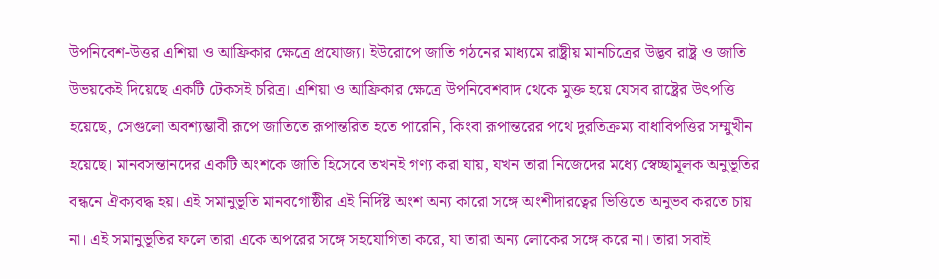উপনিবেশ-উত্তর এশিয়া ও আফ্রিকার ক্ষেত্রে প্রযোজ্য। ইউরোপে জাতি গঠনের মাধ্যমে রাষ্ট্রীয় মানচিত্রের উদ্ভব রাষ্ট্র ও জাতি উভয়কেই দিয়েছে একটি টেকসই চরিত্র। এশিয়া ও আফ্রিকার ক্ষেত্রে উপনিবেশবাদ থেকে মুক্ত হয়ে যেসব রাষ্ট্রের উৎপত্তি হয়েছে, সেগুলো অবশ্যম্ভাবী রূপে জাতিতে রূপান্তরিত হতে পারেনি, কিংবা রূপান্তরের পথে দুরতিক্রম্য বাধাবিপত্তির সম্মুখীন হয়েছে। মানবসন্তানদের একটি অংশকে জাতি হিসেবে তখনই গণ্য করা যায়, যখন তারা নিজেদের মধ্যে স্বেচ্ছামূলক অনুভূতির বন্ধনে ঐক্যবদ্ধ হয়। এই সমানুভূতি মানবগোষ্ঠীর এই নির্দিষ্ট অংশ অন্য কারো সঙ্গে অংশীদারত্বের ভিত্তিতে অনুভব করতে চায় না। এই সমানুভূতির ফলে তারা একে অপরের সঙ্গে সহযোগিতা করে, যা তারা অন্য লোকের সঙ্গে করে না। তারা সবাই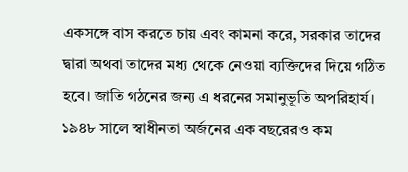একসঙ্গে বাস করতে চায় এবং কামনা করে, সরকার তাদের দ্বারা অথবা তাদের মধ্য থেকে নেওয়া ব্যক্তিদের দিয়ে গঠিত হবে। জাতি গঠনের জন্য এ ধরনের সমানুভূতি অপরিহার্য।
১৯৪৮ সালে স্বাধীনতা অর্জনের এক বছরেরও কম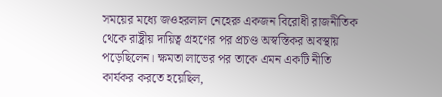সময়ের মধ্যে জওহরলাল নেহেরু একজন বিরোধী রাজনীতিক থেকে রাষ্ট্রীয় দায়িত্ব গ্রহণের পর প্রচণ্ড অস্বস্তিকর অবস্থায় পড়েছিলেন। ক্ষমতা লাভের পর তাকে এমন একটি নীতি কার্যকর করতে হয়েছিল,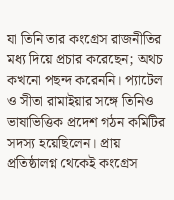যা তিনি তার কংগ্রেস রাজনীতির মধ্য দিয়ে প্রচার করেছেন; অথচ কখনো পছন্দ করেননি। প্যাটেল ও সীতা রামাইয়ার সঙ্গে তিনিও ভাষাভিত্তিক প্রদেশ গঠন কমিটির সদস্য হয়েছিলেন। প্রায় প্রতিষ্ঠালগ্ন থেকেই কংগ্রেস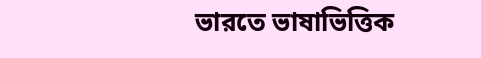ভারতে ভাষাভিত্তিক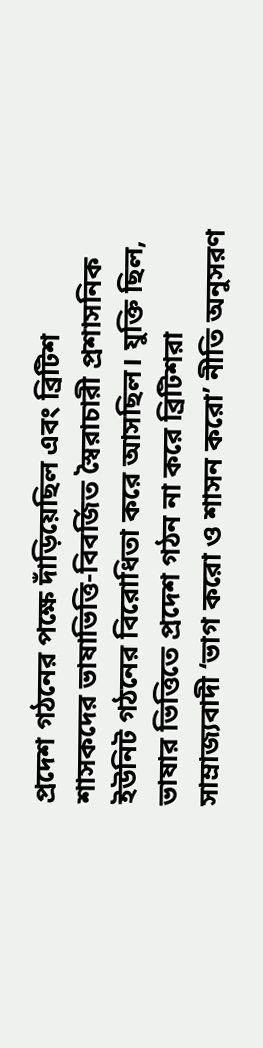প্রদেশ গঠনের পক্ষে দাঁড়িয়েছিল এবং ব্রিটিশ শাসকদের ভাষাভিত্তি-বিবর্জিত স্বৈরাচারী প্রশাসনিক ইউনিট গঠনের বিরোধিতা করে আসছিল। যুক্তি ছিল, ভাষার ভিত্তিতে প্রদেশ গঠন না করে ব্রিটিশরা সাম্রাজ্যবাদী ‘ভাগ করো ও শাসন করো’ নীতি অনুসরণ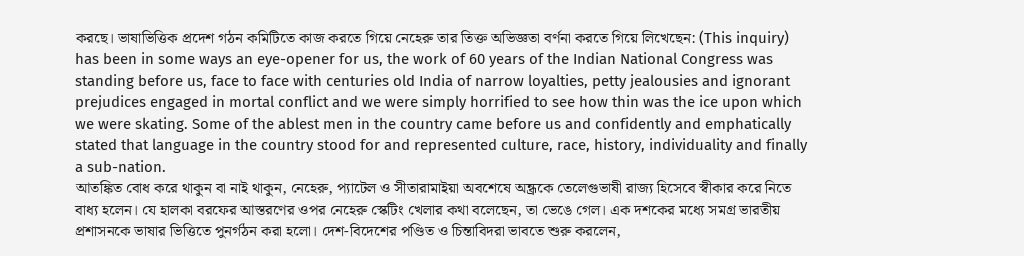করছে। ভাষাভিত্তিক প্রদেশ গঠন কমিটিতে কাজ করতে গিয়ে নেহেরু তার তিক্ত অভিজ্ঞতা বর্ণনা করতে গিয়ে লিখেছেন: (This inquiry) has been in some ways an eye-opener for us, the work of 60 years of the Indian National Congress was standing before us, face to face with centuries old India of narrow loyalties, petty jealousies and ignorant prejudices engaged in mortal conflict and we were simply horrified to see how thin was the ice upon which we were skating. Some of the ablest men in the country came before us and confidently and emphatically stated that language in the country stood for and represented culture, race, history, individuality and finally a sub-nation.
আতঙ্কিত বোধ করে থাকুন বা নাই থাকুন, নেহেরু, প্যাটেল ও সীতারামাইয়া অবশেষে অন্ধ্রকে তেলেগুভাষী রাজ্য হিসেবে স্বীকার করে নিতে বাধ্য হলেন। যে হালকা বরফের আস্তরণের ওপর নেহেরু স্কেটিং খেলার কথা বলেছেন, তা ভেঙে গেল। এক দশকের মধ্যে সমগ্র ভারতীয় প্রশাসনকে ভাষার ভিত্তিতে পুনর্গঠন করা হলো। দেশ-বিদেশের পণ্ডিত ও চিন্তাবিদরা ভাবতে শুরু করলেন,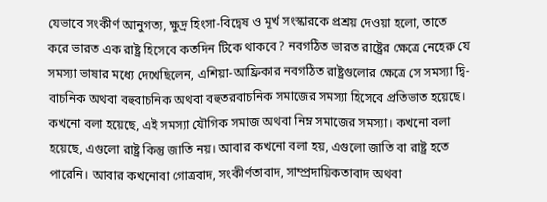যেভাবে সংকীর্ণ আনুগত্য, ক্ষুদ্র হিংসা-বিদ্বেষ ও মূর্খ সংস্কারকে প্রশ্রয় দেওয়া হলো, তাতে করে ভারত এক রাষ্ট্র হিসেবে কতদিন টিকে থাকবে? নবগঠিত ভারত রাষ্ট্রের ক্ষেত্রে নেহেরু যে সমস্যা ভাষার মধ্যে দেখেছিলেন, এশিয়া-আফ্রিকার নবগঠিত রাষ্ট্রগুলোর ক্ষেত্রে সে সমস্যা দ্বি-বাচনিক অথবা বহুবাচনিক অথবা বহুতরবাচনিক সমাজের সমস্যা হিসেবে প্রতিভাত হয়েছে। কখনো বলা হয়েছে, এই সমস্যা যৌগিক সমাজ অথবা নিম্ন সমাজের সমস্যা। কখনো বলা হয়েছে, এগুলো রাষ্ট্র কিন্তু জাতি নয়। আবার কখনো বলা হয়, এগুলো জাতি বা রাষ্ট্র হতে পারেনি। আবার কখনোবা গোত্রবাদ, সংকীর্ণতাবাদ, সাম্প্রদায়িকতাবাদ অথবা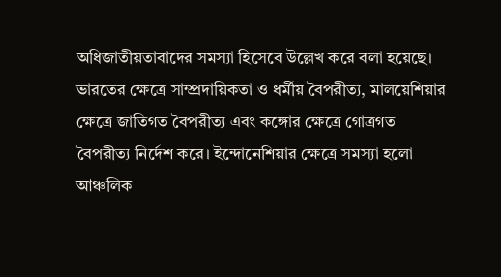অধিজাতীয়তাবাদের সমস্যা হিসেবে উল্লেখ করে বলা হয়েছে। ভারতের ক্ষেত্রে সাম্প্রদায়িকতা ও ধর্মীয় বৈপরীত্য, মালয়েশিয়ার ক্ষেত্রে জাতিগত বৈপরীত্য এবং কঙ্গোর ক্ষেত্রে গোত্রগত বৈপরীত্য নির্দেশ করে। ইন্দোনেশিয়ার ক্ষেত্রে সমস্যা হলো আঞ্চলিক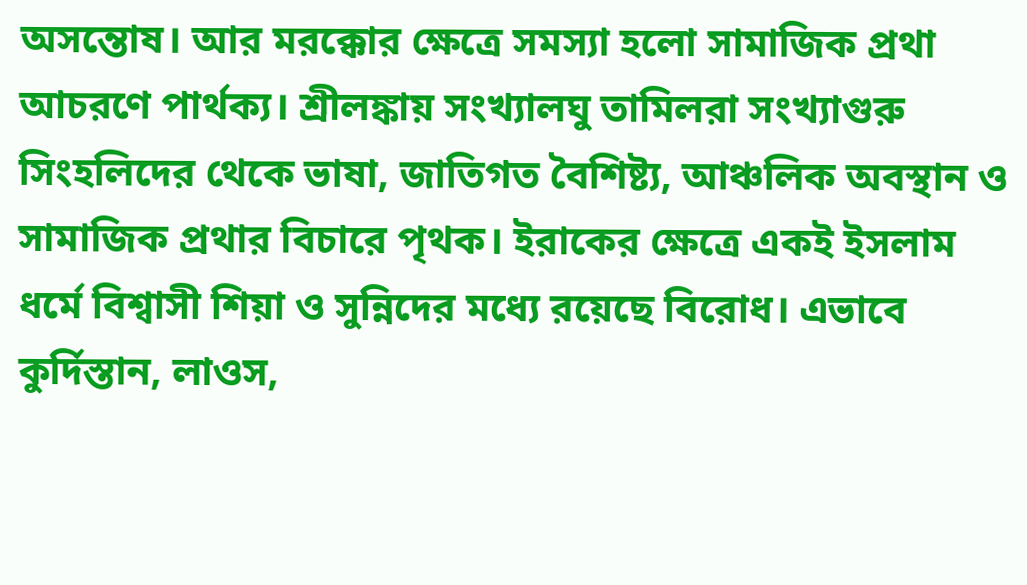অসন্তোষ। আর মরক্কোর ক্ষেত্রে সমস্যা হলো সামাজিক প্রথা আচরণে পার্থক্য। শ্রীলঙ্কায় সংখ্যালঘু তামিলরা সংখ্যাগুরু সিংহলিদের থেকে ভাষা, জাতিগত বৈশিষ্ট্য, আঞ্চলিক অবস্থান ও সামাজিক প্রথার বিচারে পৃথক। ইরাকের ক্ষেত্রে একই ইসলাম ধর্মে বিশ্বাসী শিয়া ও সুন্নিদের মধ্যে রয়েছে বিরোধ। এভাবে কুর্দিস্তান, লাওস,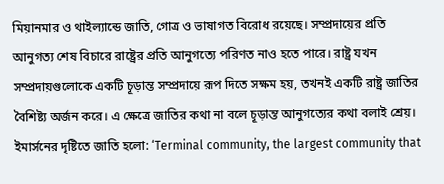মিয়ানমার ও থাইল্যান্ডে জাতি, গোত্র ও ভাষাগত বিরোধ রয়েছে। সম্প্রদায়ের প্রতি আনুগত্য শেষ বিচারে রাষ্ট্রের প্রতি আনুগত্যে পরিণত নাও হতে পারে। রাষ্ট্র যখন সম্প্রদায়গুলোকে একটি চূড়ান্ত সম্প্রদায়ে রূপ দিতে সক্ষম হয়, তখনই একটি রাষ্ট্র জাতির বৈশিষ্ট্য অর্জন করে। এ ক্ষেত্রে জাতির কথা না বলে চূড়ান্ত আনুগত্যের কথা বলাই শ্রেয়। ইমার্সনের দৃষ্টিতে জাতি হলো: ‘Terminal community, the largest community that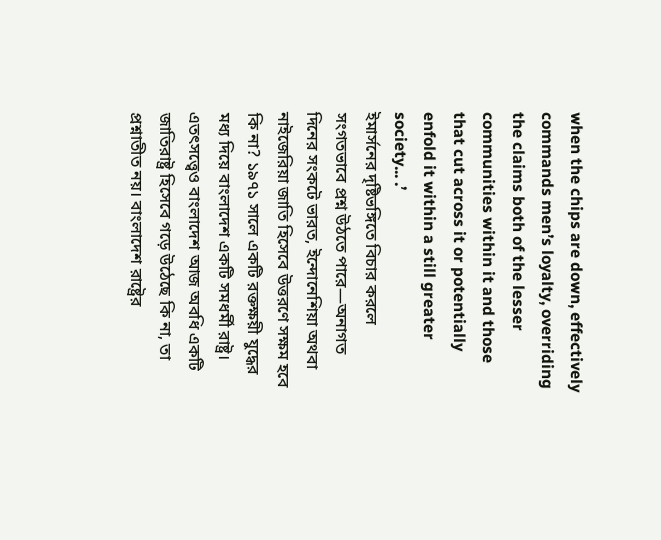when the chips are down, effectively commands men’s loyalty, overriding the claims both of the lesser communities within it and those that cut across it or potentially enfold it within a still greater society... .’
ইমার্সনের দৃষ্টিভঙ্গিতে বিচার করলে সংগতভাবে প্রশ্ন উঠতে পারে—অনাগত দিনের সংকটে ভারত, ইন্দোনেশিয়া অথবা নাইজেরিয়া জাতি হিসেবে উত্তরণে সক্ষম হবে কি না? ১৯৭১ সালে একটি রক্তক্ষয়ী যুদ্ধের মধ্য দিয়ে বাংলাদেশ একটি সমধর্মী রাষ্ট্র। এতৎসত্ত্বেও বাংলাদেশ আজ অবধি একটি জাতিরাষ্ট্র হিসেবে গড়ে উঠেছে কি না, তা প্রশ্নাতীত নয়। বাংলাদেশ রাষ্ট্রের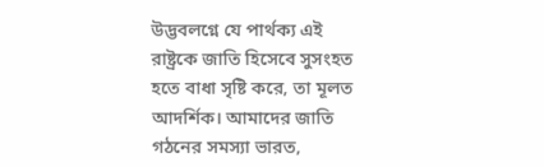উদ্ভবলগ্নে যে পার্থক্য এই রাষ্ট্রকে জাতি হিসেবে সুসংহত হতে বাধা সৃষ্টি করে, তা মূলত আদর্শিক। আমাদের জাতি গঠনের সমস্যা ভারত,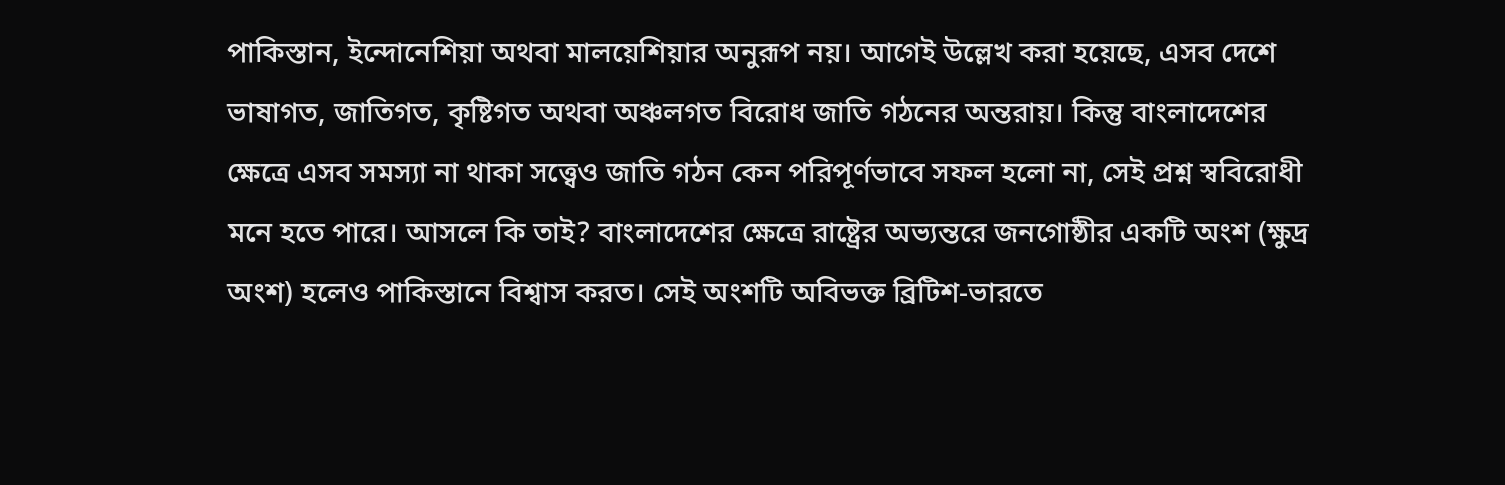পাকিস্তান, ইন্দোনেশিয়া অথবা মালয়েশিয়ার অনুরূপ নয়। আগেই উল্লেখ করা হয়েছে, এসব দেশে ভাষাগত, জাতিগত, কৃষ্টিগত অথবা অঞ্চলগত বিরোধ জাতি গঠনের অন্তরায়। কিন্তু বাংলাদেশের ক্ষেত্রে এসব সমস্যা না থাকা সত্ত্বেও জাতি গঠন কেন পরিপূর্ণভাবে সফল হলো না, সেই প্রশ্ন স্ববিরোধী মনে হতে পারে। আসলে কি তাই? বাংলাদেশের ক্ষেত্রে রাষ্ট্রের অভ্যন্তরে জনগোষ্ঠীর একটি অংশ (ক্ষুদ্র অংশ) হলেও পাকিস্তানে বিশ্বাস করত। সেই অংশটি অবিভক্ত ব্রিটিশ-ভারতে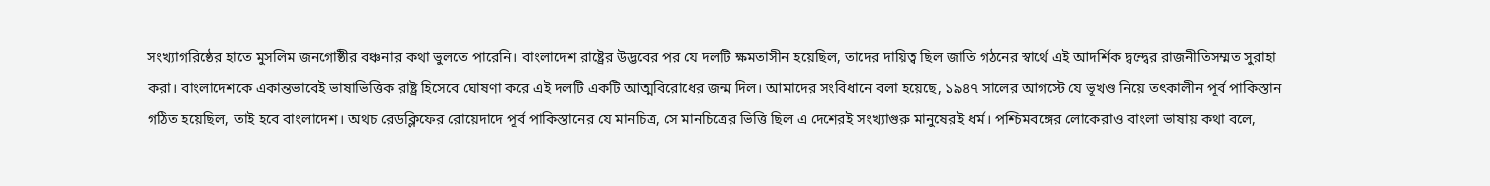সংখ্যাগরিষ্ঠের হাতে মুসলিম জনগোষ্ঠীর বঞ্চনার কথা ভুলতে পারেনি। বাংলাদেশ রাষ্ট্রের উদ্ভবের পর যে দলটি ক্ষমতাসীন হয়েছিল, তাদের দায়িত্ব ছিল জাতি গঠনের স্বার্থে এই আদর্শিক দ্বন্দ্বের রাজনীতিসম্মত সুরাহা করা। বাংলাদেশকে একান্তভাবেই ভাষাভিত্তিক রাষ্ট্র হিসেবে ঘোষণা করে এই দলটি একটি আত্মবিরোধের জন্ম দিল। আমাদের সংবিধানে বলা হয়েছে, ১৯৪৭ সালের আগস্টে যে ভূখণ্ড নিয়ে তৎকালীন পূর্ব পাকিস্তান গঠিত হয়েছিল, তাই হবে বাংলাদেশ। অথচ রেডক্লিফের রোয়েদাদে পূর্ব পাকিস্তানের যে মানচিত্র, সে মানচিত্রের ভিত্তি ছিল এ দেশেরই সংখ্যাগুরু মানুষেরই ধর্ম। পশ্চিমবঙ্গের লোকেরাও বাংলা ভাষায় কথা বলে,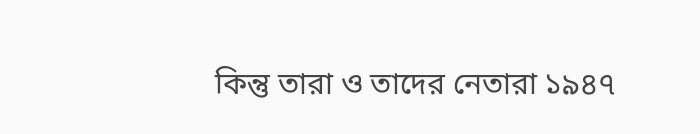কিন্তু তারা ও তাদের নেতারা ১৯৪৭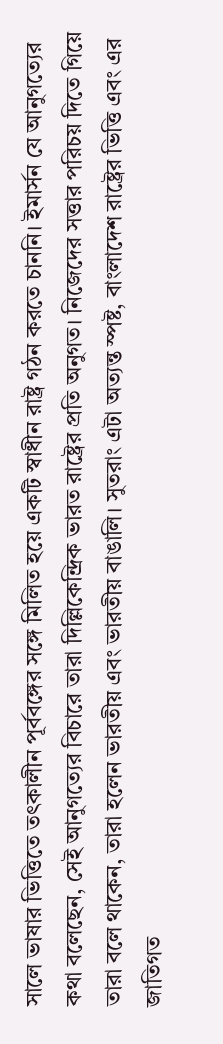সালে ভাষার ভিত্তিতে তৎকালীন পূর্ববঙ্গের সঙ্গে মিলিত হয়ে একটি স্বাধীন রাষ্ট্র গঠন করতে চাননি। ইমার্সন যে আনুগত্যের কথা বলেছেন, সেই আনুগত্যের বিচারে তারা দিল্লিকেন্দ্রিক ভারত রাষ্ট্রের প্রতি অনুগত। নিজেদের সত্তার পরিচয় দিতে গিয়ে তারা বলে থাকেন, তারা হলেন ভারতীয় এবং ভারতীয় বাঙালি। সুতরাং এটা অত্যন্ত স্পষ্ট, বাংলাদেশ রাষ্ট্রের ভিত্তি এবং এর জাতিগত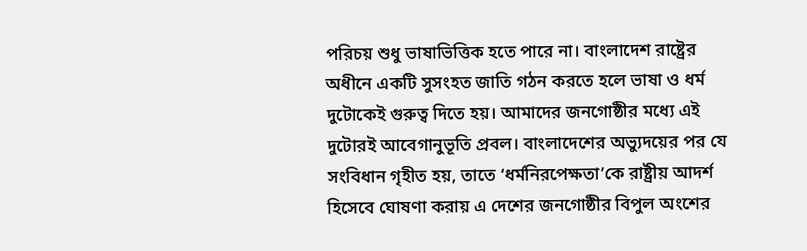পরিচয় শুধু ভাষাভিত্তিক হতে পারে না। বাংলাদেশ রাষ্ট্রের অধীনে একটি সুসংহত জাতি গঠন করতে হলে ভাষা ও ধর্ম দুটোকেই গুরুত্ব দিতে হয়। আমাদের জনগোষ্ঠীর মধ্যে এই দুটোরই আবেগানুভূতি প্রবল। বাংলাদেশের অভ্যুদয়ের পর যে সংবিধান গৃহীত হয়, তাতে ‘ধর্মনিরপেক্ষতা’কে রাষ্ট্রীয় আদর্শ হিসেবে ঘোষণা করায় এ দেশের জনগোষ্ঠীর বিপুল অংশের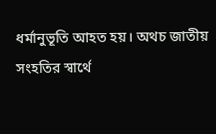ধর্মানুভূতি আহত হয়। অথচ জাতীয় সংহতির স্বার্থে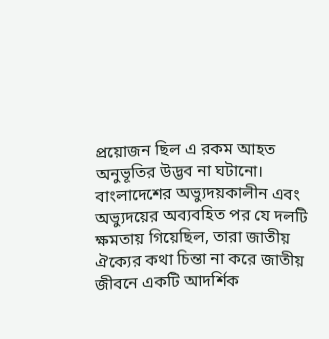প্রয়োজন ছিল এ রকম আহত অনুভূতির উদ্ভব না ঘটানো।
বাংলাদেশের অভ্যুদয়কালীন এবং অভ্যুদয়ের অব্যবহিত পর যে দলটি ক্ষমতায় গিয়েছিল, তারা জাতীয় ঐক্যের কথা চিন্তা না করে জাতীয় জীবনে একটি আদর্শিক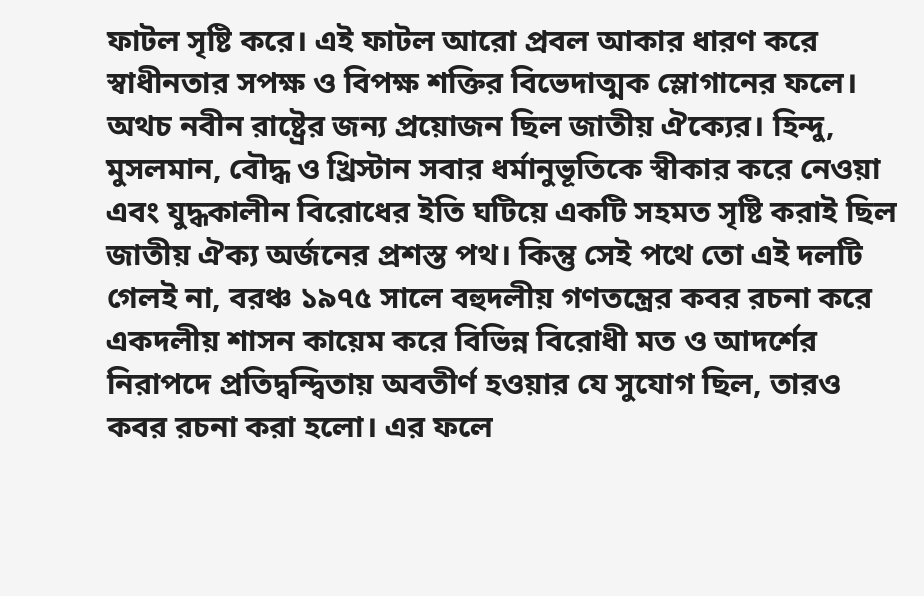ফাটল সৃষ্টি করে। এই ফাটল আরো প্রবল আকার ধারণ করে স্বাধীনতার সপক্ষ ও বিপক্ষ শক্তির বিভেদাত্মক স্লোগানের ফলে। অথচ নবীন রাষ্ট্রের জন্য প্রয়োজন ছিল জাতীয় ঐক্যের। হিন্দু, মুসলমান, বৌদ্ধ ও খ্রিস্টান সবার ধর্মানুভূতিকে স্বীকার করে নেওয়া এবং যুদ্ধকালীন বিরোধের ইতি ঘটিয়ে একটি সহমত সৃষ্টি করাই ছিল জাতীয় ঐক্য অর্জনের প্রশস্ত পথ। কিন্তু সেই পথে তো এই দলটি গেলই না, বরঞ্চ ১৯৭৫ সালে বহুদলীয় গণতন্ত্রের কবর রচনা করে একদলীয় শাসন কায়েম করে বিভিন্ন বিরোধী মত ও আদর্শের নিরাপদে প্রতিদ্বন্দ্বিতায় অবতীর্ণ হওয়ার যে সুযোগ ছিল, তারও কবর রচনা করা হলো। এর ফলে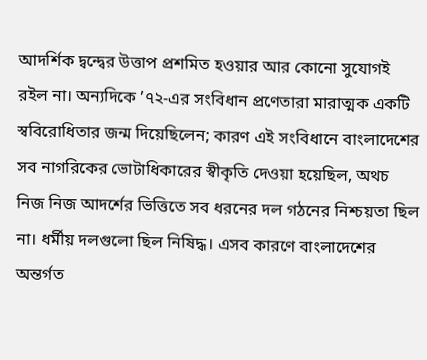আদর্শিক দ্বন্দ্বের উত্তাপ প্রশমিত হওয়ার আর কোনো সুযোগই রইল না। অন্যদিকে ’৭২-এর সংবিধান প্রণেতারা মারাত্মক একটি স্ববিরোধিতার জন্ম দিয়েছিলেন; কারণ এই সংবিধানে বাংলাদেশের সব নাগরিকের ভোটাধিকারের স্বীকৃতি দেওয়া হয়েছিল, অথচ নিজ নিজ আদর্শের ভিত্তিতে সব ধরনের দল গঠনের নিশ্চয়তা ছিল না। ধর্মীয় দলগুলো ছিল নিষিদ্ধ। এসব কারণে বাংলাদেশের অন্তর্গত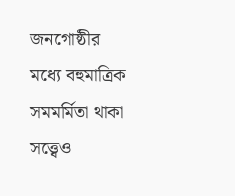জনগোষ্ঠীর মধ্যে বহুমাত্রিক সমমর্মিতা থাকা সত্ত্বেও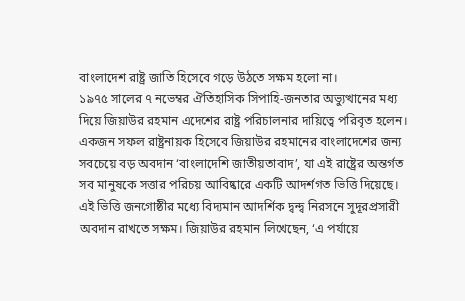বাংলাদেশ রাষ্ট্র জাতি হিসেবে গড়ে উঠতে সক্ষম হলো না।
১৯৭৫ সালের ৭ নভেম্বর ঐতিহাসিক সিপাহি-জনতার অভ্যুত্থানের মধ্য দিয়ে জিয়াউর রহমান এদেশের রাষ্ট্র পরিচালনার দায়িত্বে পরিবৃত হলেন। একজন সফল রাষ্ট্রনায়ক হিসেবে জিয়াউর রহমানের বাংলাদেশের জন্য সবচেয়ে বড় অবদান ‘বাংলাদেশি জাতীয়তাবাদ’, যা এই রাষ্ট্রের অন্তর্গত সব মানুষকে সত্তার পরিচয় আবিষ্কারে একটি আদর্শগত ভিত্তি দিয়েছে। এই ভিত্তি জনগোষ্ঠীর মধ্যে বিদ্যমান আদর্শিক দ্বন্দ্ব নিরসনে সুদূরপ্রসারী অবদান রাখতে সক্ষম। জিয়াউর রহমান লিখেছেন, ‘এ পর্যায়ে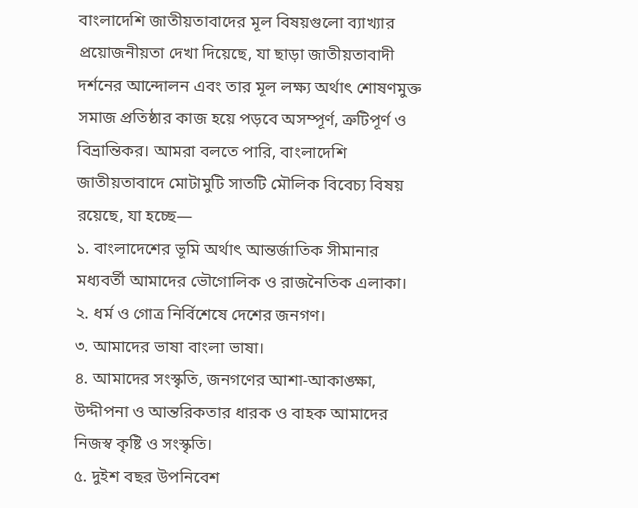বাংলাদেশি জাতীয়তাবাদের মূল বিষয়গুলো ব্যাখ্যার প্রয়োজনীয়তা দেখা দিয়েছে, যা ছাড়া জাতীয়তাবাদী দর্শনের আন্দোলন এবং তার মূল লক্ষ্য অর্থাৎ শোষণমুক্ত সমাজ প্রতিষ্ঠার কাজ হয়ে পড়বে অসম্পূর্ণ, ত্রুটিপূর্ণ ও বিভ্রান্তিকর। আমরা বলতে পারি, বাংলাদেশি জাতীয়তাবাদে মোটামুটি সাতটি মৌলিক বিবেচ্য বিষয় রয়েছে, যা হচ্ছে—
১. বাংলাদেশের ভূমি অর্থাৎ আন্তর্জাতিক সীমানার মধ্যবর্তী আমাদের ভৌগোলিক ও রাজনৈতিক এলাকা।
২. ধর্ম ও গোত্র নির্বিশেষে দেশের জনগণ।
৩. আমাদের ভাষা বাংলা ভাষা।
৪. আমাদের সংস্কৃতি, জনগণের আশা-আকাঙ্ক্ষা, উদ্দীপনা ও আন্তরিকতার ধারক ও বাহক আমাদের নিজস্ব কৃষ্টি ও সংস্কৃতি।
৫. দুইশ বছর উপনিবেশ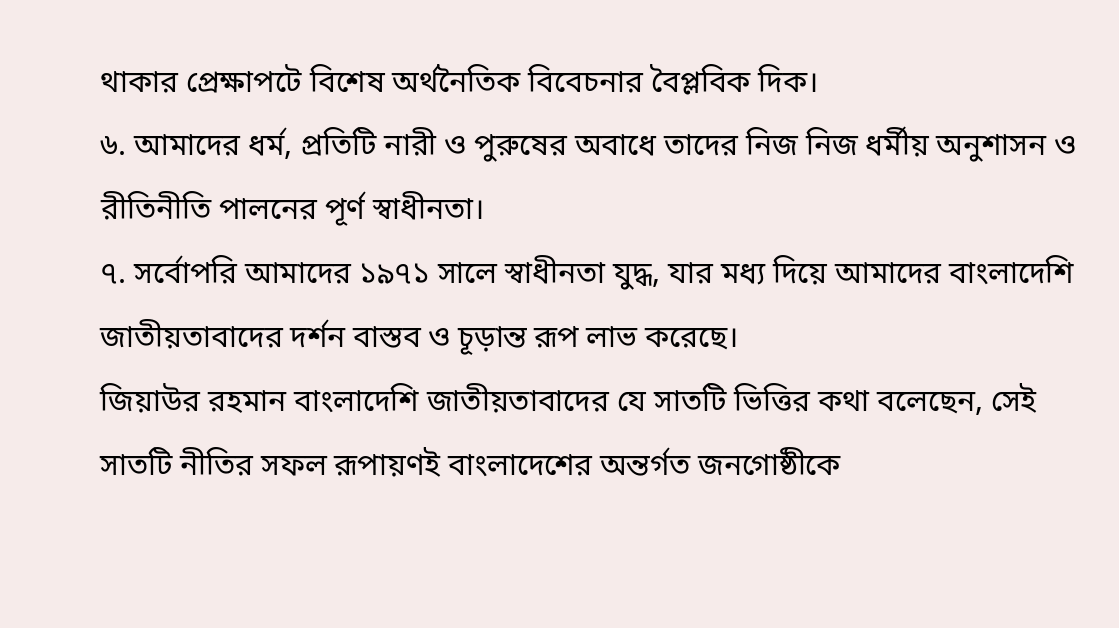থাকার প্রেক্ষাপটে বিশেষ অর্থনৈতিক বিবেচনার বৈপ্লবিক দিক।
৬. আমাদের ধর্ম, প্রতিটি নারী ও পুরুষের অবাধে তাদের নিজ নিজ ধর্মীয় অনুশাসন ও রীতিনীতি পালনের পূর্ণ স্বাধীনতা।
৭. সর্বোপরি আমাদের ১৯৭১ সালে স্বাধীনতা যুদ্ধ, যার মধ্য দিয়ে আমাদের বাংলাদেশি জাতীয়তাবাদের দর্শন বাস্তব ও চূড়ান্ত রূপ লাভ করেছে।
জিয়াউর রহমান বাংলাদেশি জাতীয়তাবাদের যে সাতটি ভিত্তির কথা বলেছেন, সেই সাতটি নীতির সফল রূপায়ণই বাংলাদেশের অন্তর্গত জনগোষ্ঠীকে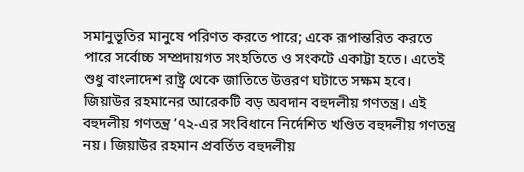সমানুভূতির মানুষে পরিণত করতে পারে; একে রূপান্তরিত করতে পারে সর্বোচ্চ সম্প্রদায়গত সংহতিতে ও সংকটে একাট্টা হতে। এতেই শুধু বাংলাদেশ রাষ্ট্র থেকে জাতিতে উত্তরণ ঘটাতে সক্ষম হবে। জিয়াউর রহমানের আরেকটি বড় অবদান বহুদলীয় গণতন্ত্র। এই বহুদলীয় গণতন্ত্র ’৭২-এর সংবিধানে নির্দেশিত খণ্ডিত বহুদলীয় গণতন্ত্র নয়। জিয়াউর রহমান প্রবর্তিত বহুদলীয়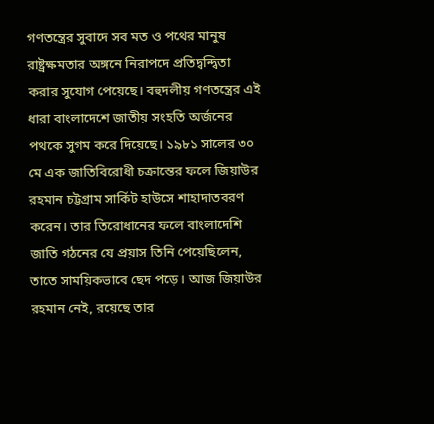গণতন্ত্রের সুবাদে সব মত ও পথের মানুষ রাষ্ট্রক্ষমতার অঙ্গনে নিরাপদে প্রতিদ্বন্দ্বিতা করার সুযোগ পেয়েছে। বহুদলীয় গণতন্ত্রের এই ধারা বাংলাদেশে জাতীয় সংহতি অর্জনের পথকে সুগম করে দিয়েছে। ১৯৮১ সালের ৩০ মে এক জাতিবিরোধী চক্রান্তের ফলে জিয়াউর রহমান চট্টগ্রাম সার্কিট হাউসে শাহাদাতবরণ করেন। তার তিরোধানের ফলে বাংলাদেশি জাতি গঠনের যে প্রয়াস তিনি পেয়েছিলেন, তাতে সাময়িকভাবে ছেদ পড়ে। আজ জিয়াউর রহমান নেই, রয়েছে তার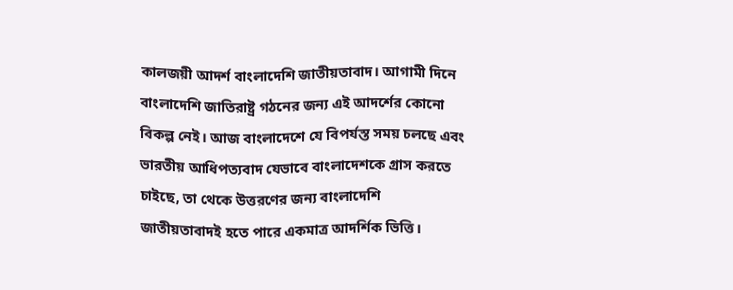কালজয়ী আদর্শ বাংলাদেশি জাতীয়তাবাদ। আগামী দিনে বাংলাদেশি জাতিরাষ্ট্র গঠনের জন্য এই আদর্শের কোনো বিকল্প নেই। আজ বাংলাদেশে যে বিপর্যস্ত সময় চলছে এবং ভারতীয় আধিপত্যবাদ যেভাবে বাংলাদেশকে গ্রাস করতে চাইছে, তা থেকে উত্তরণের জন্য বাংলাদেশি জাতীয়তাবাদই হতে পারে একমাত্র আদর্শিক ভিত্তি।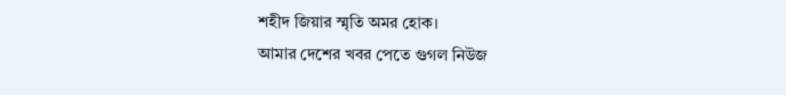শহীদ জিয়ার স্মৃতি অমর হোক।
আমার দেশের খবর পেতে গুগল নিউজ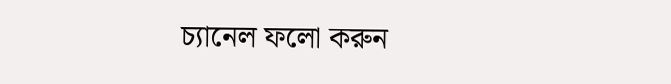চ্যানেল ফলো করুন